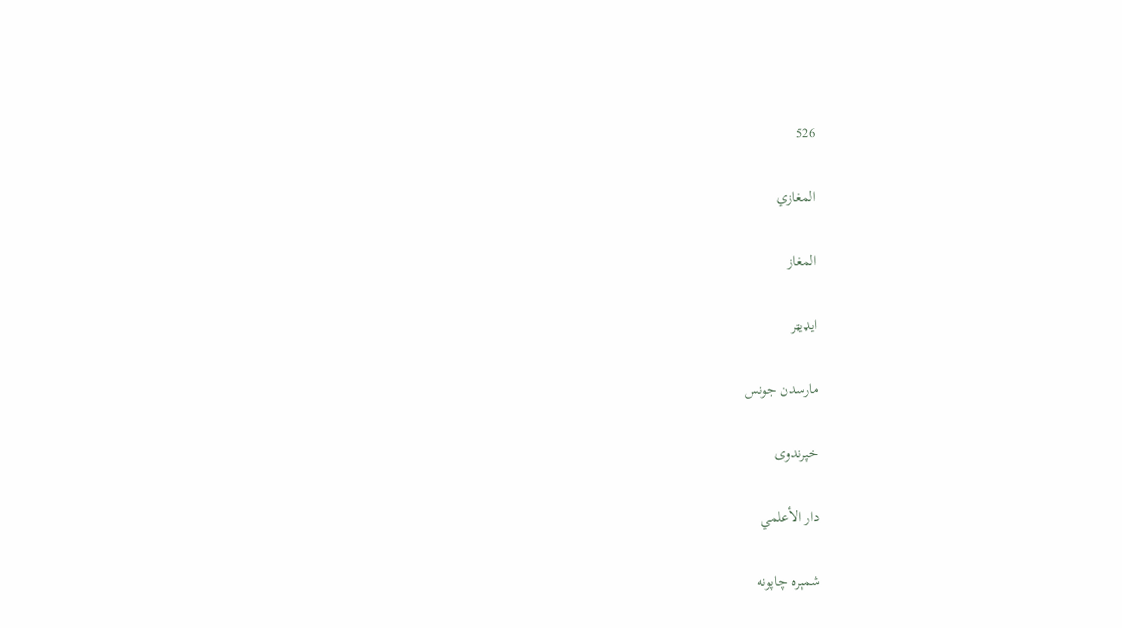526

المغازي

المغاز

ایډیټر

مارسدن جونس

خپرندوی

دار الأعلمي

شمېره چاپونه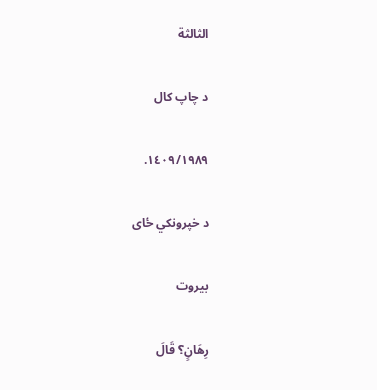الثالثة

د چاپ کال

١٤٠٩/١٩٨٩.

د خپرونکي ځای

بيروت

رِهَانٍ؟ قَالَ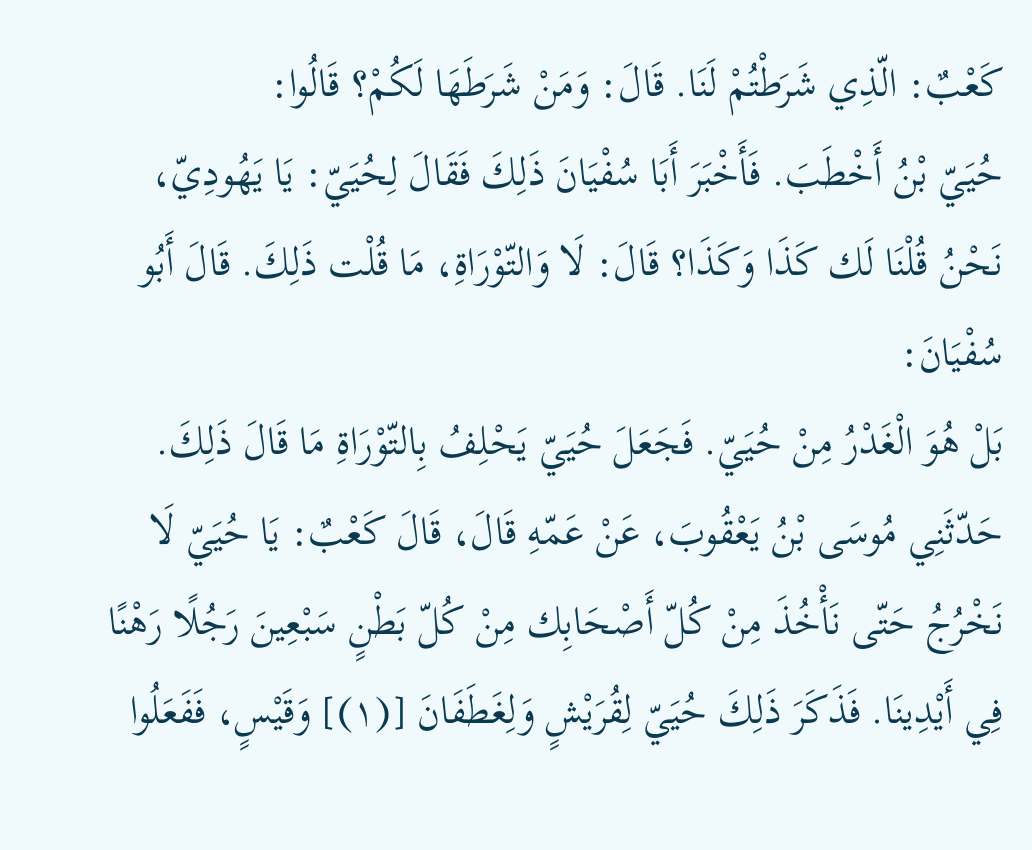كَعْبٌ: الّذِي شَرَطْتُمْ لَنَا. قَالَ: وَمَنْ شَرَطَهَا لَكُمْ؟ قَالُوا:
حُيَيّ بْنُ أَخْطَبَ. فَأَخْبَرَ أَبَا سُفْيَانَ ذَلِكَ فَقَالَ لِحُيَيّ: يَا يَهُودِيّ، نَحْنُ قُلْنَا لَك كَذَا وَكَذَا؟ قَالَ: لَا وَالتّوْرَاةِ، مَا قُلْت ذَلِكَ. قَالَ أَبُو سُفْيَانَ:
بَلْ هُوَ الْغَدْرُ مِنْ حُيَيّ. فَجَعَلَ حُيَيّ يَحْلِفُ بِالتّوْرَاةِ مَا قَالَ ذَلِكَ.
حَدّثَنِي مُوسَى بْنُ يَعْقُوبَ، عَنْ عَمّهِ قَالَ، قَالَ كَعْبٌ: يَا حُيَيّ لَا نَخْرُجُ حَتّى نَأْخُذَ مِنْ كُلّ أَصْحَابِك مِنْ كُلّ بَطْنٍ سَبْعِينَ رَجُلًا رَهْنًا فِي أَيْدِينَا. فَذَكَرَ ذَلِكَ حُيَيّ لِقُرَيْشٍ وَلِغَطَفَانَ [(١)] وَقَيْسٍ، فَفَعَلُوا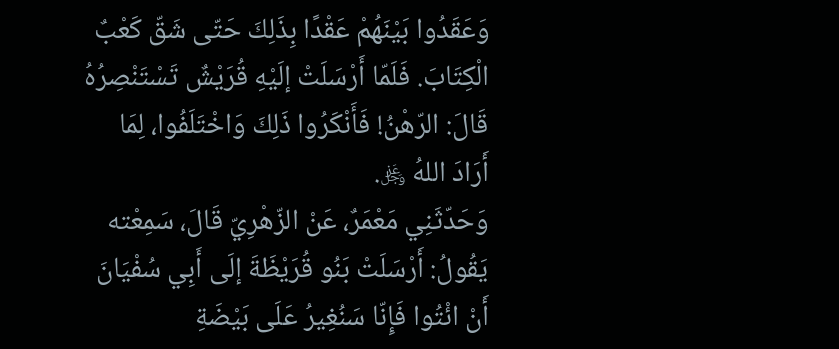وَعَقَدُوا بَيْنَهُمْ عَقْدًا بِذَلِكَ حَتّى شَقّ كَعْبٌ الْكِتَابَ. فَلَمّا أَرْسَلَتْ إلَيْهِ قُرَيْشٌ تَسْتَنْصِرُهُ قَالَ: الرّهْنُ! فَأَنْكَرُوا ذَلِكَ وَاخْتَلَفُوا، لِمَا أَرَادَ اللهُ ﷿.
وَحَدّثَنِي مَعْمَرٌ، عَنْ الزّهْرِيّ قَالَ، سَمِعْته يَقُولُ: أَرْسَلَتْ بَنُو قُرَيْظَةَ إلَى أَبِي سُفْيَانَ أَنْ ائْتُوا فَإِنّا سَنُغِيرُ عَلَى بَيْضَةِ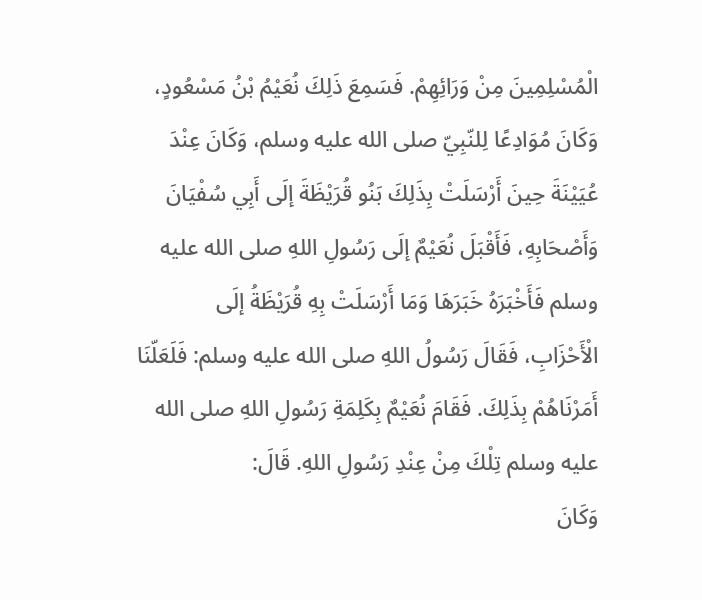الْمُسْلِمِينَ مِنْ وَرَائِهِمْ. فَسَمِعَ ذَلِكَ نُعَيْمُ بْنُ مَسْعُودٍ، وَكَانَ مُوَادِعًا لِلنّبِيّ صلى الله عليه وسلم، وَكَانَ عِنْدَ عُيَيْنَةَ حِينَ أَرْسَلَتْ بِذَلِكَ بَنُو قُرَيْظَةَ إلَى أَبِي سُفْيَانَ وَأَصْحَابِهِ، فَأَقْبَلَ نُعَيْمٌ إلَى رَسُولِ اللهِ صلى الله عليه وسلم فَأَخْبَرَهُ خَبَرَهَا وَمَا أَرْسَلَتْ بِهِ قُرَيْظَةُ إلَى الْأَحْزَابِ، فَقَالَ رَسُولُ اللهِ صلى الله عليه وسلم: فَلَعَلّنَا أَمَرْنَاهُمْ بِذَلِكَ. فَقَامَ نُعَيْمٌ بِكَلِمَةِ رَسُولِ اللهِ صلى الله عليه وسلم تِلْكَ مِنْ عِنْدِ رَسُولِ اللهِ. قَالَ:
وَكَانَ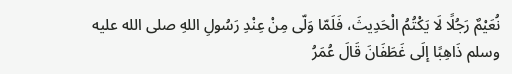نُعَيْمٌ رَجُلًا لَا يَكْتُمُ الْحَدِيثَ، فَلَمّا وَلّى مِنْ عِنْدِ رَسُولِ اللهِ صلى الله عليه وسلم ذَاهِبًا إلَى غَطَفَانَ قَالَ عُمَرُ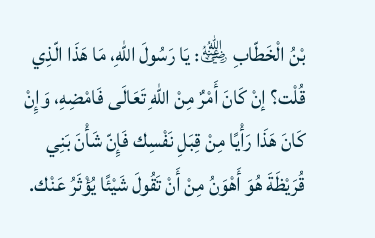بْنُ الْخَطّابِ ﵁: يَا رَسُولَ اللهِ، مَا هَذَا الّذِي قُلْت؟ إنْ كَانَ أَمْرٌ مِنْ اللهِ تَعَالَى فَامْضِهِ، وَإِنْ كَانَ هَذَا رَأْيًا مِنْ قِبَلِ نَفْسِك فَإِنّ شَأْنَ بَنِي قُرَيْظَةَ هُوَ أَهْوَنُ مِنْ أَنْ تَقُولَ شَيْئًا يُؤْثَرُ عَنْك.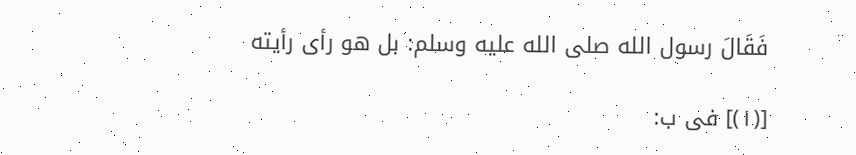فَقَالَ رسول الله صلى الله عليه وسلم: بل هو رأى رأيته

[(١)] فى ب: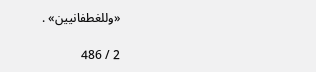«وللغطفانيين» .

2 / 486